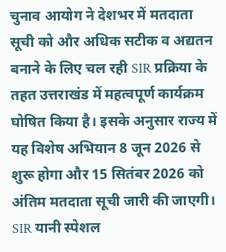चुनाव आयोग ने देशभर में मतदाता सूची को और अधिक सटीक व अद्यतन बनाने के लिए चल रही SIR प्रक्रिया के तहत उत्तराखंड में महत्वपूर्ण कार्यक्रम घोषित किया है। इसके अनुसार राज्य में यह विशेष अभियान 8 जून 2026 से शुरू होगा और 15 सितंबर 2026 को अंतिम मतदाता सूची जारी की जाएगी।
SIR यानी स्पेशल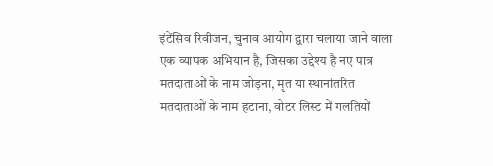इंटेंसिव रिवीजन, चुनाव आयोग द्वारा चलाया जाने वाला एक व्यापक अभियान है, जिसका उद्देश्य है नए पात्र मतदाताओं के नाम जोड़ना, मृत या स्थानांतरित मतदाताओं के नाम हटाना, वोटर लिस्ट में गलतियों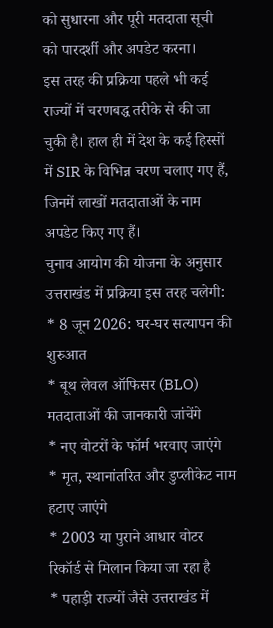को सुधारना और पूरी मतदाता सूची को पारदर्शी और अपडेट करना।
इस तरह की प्रक्रिया पहले भी कई राज्यों में चरणबद्ध तरीके से की जा चुकी है। हाल ही में देश के कई हिस्सों में SIR के विभिन्न चरण चलाए गए हैं, जिनमें लाखों मतदाताओं के नाम अपडेट किए गए हैं।
चुनाव आयोग की योजना के अनुसार उत्तराखंड में प्रक्रिया इस तरह चलेगी:
* 8 जून 2026: घर-घर सत्यापन की शुरुआत
* बूथ लेवल ऑफिसर (BLO) मतदाताओं की जानकारी जांचेंगे
* नए वोटरों के फॉर्म भरवाए जाएंगे
* मृत, स्थानांतरित और डुप्लीकेट नाम हटाए जाएंगे
* 2003 या पुराने आधार वोटर रिकॉर्ड से मिलान किया जा रहा है
* पहाड़ी राज्यों जैसे उत्तराखंड में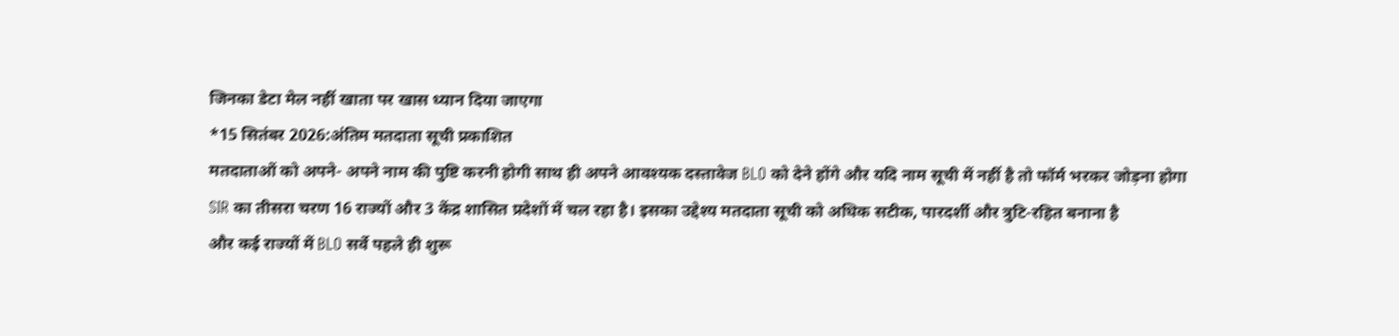जिनका डेटा मेल नहीं खाता पर खास ध्यान दिया जाएगा
*15 सितंबर 2026:अंतिम मतदाता सूची प्रकाशित
मतदाताओं को अपने- अपने नाम की पुष्टि करनी होगी साथ ही अपने आवश्यक दस्तावेज BLO को देने होंगे और यदि नाम सूची में नहीं है तो फॉर्म भरकर जोड़ना होगा
SIR का तीसरा चरण 16 राज्यों और 3 केंद्र शासित प्रदेशों में चल रहा है। इसका उद्देश्य मतदाता सूची को अधिक सटीक, पारदर्शी और त्रुटि-रहित बनाना है
और कई राज्यों में BLO सर्वे पहले ही शुरू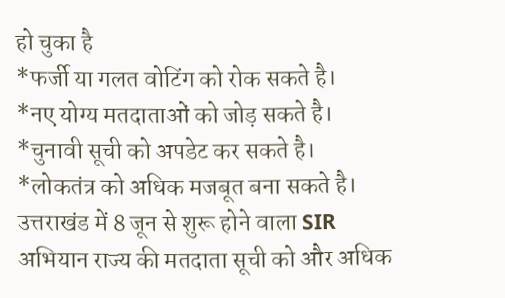हो चुका है
*फर्जी या गलत वोटिंग को रोक सकते है।
*नए योग्य मतदाताओं को जोड़ सकते है।
*चुनावी सूची को अपडेट कर सकते है।
*लोकतंत्र को अधिक मजबूत बना सकते है।
उत्तराखंड में 8 जून से शुरू होने वाला SIR अभियान राज्य की मतदाता सूची को और अधिक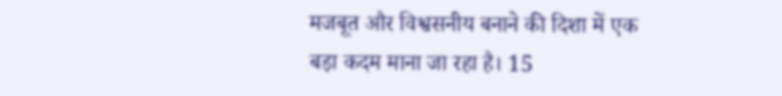मजबूत और विश्वसनीय बनाने की दिशा में एक बड़ा कदम माना जा रहा है। 15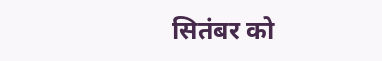सितंबर को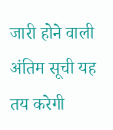जारी होने वाली अंतिम सूची यह तय करेगी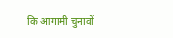कि आगामी चुनावों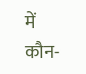में कौन-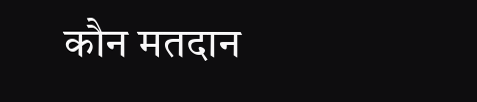कौन मतदान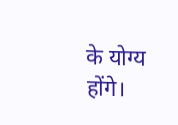के योग्य होंगे।